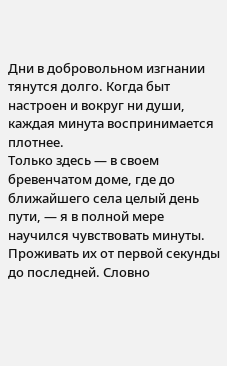Дни в добровольном изгнании тянутся долго. Когда быт настроен и вокруг ни души, каждая минута воспринимается плотнее.
Только здесь — в своем бревенчатом доме, где до ближайшего села целый день пути, — я в полной мере научился чувствовать минуты. Проживать их от первой секунды до последней. Словно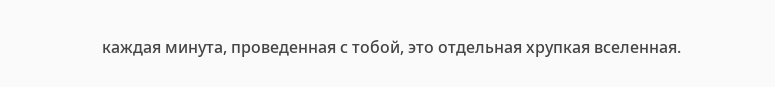каждая минута, проведенная с тобой, это отдельная хрупкая вселенная.